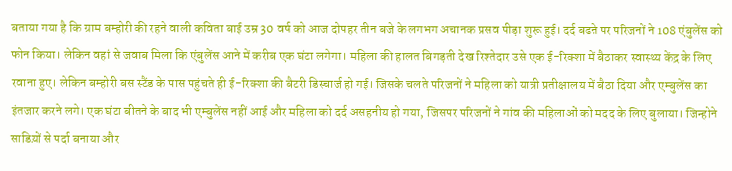बताया गया है कि ग्राम बम्होरी की रहने वाली कविता बाई उम्र 30 वर्ष को आज दोपहर तीन बजे के लगभग अचानक प्रसव पीड़ा शुरू हुई। दर्द बढऩे पर परिजनों ने 108 एंबुलेंस को फोन किया। लेकिन वहां से जवाब मिला कि एंबुलेंस आने में करीब एक घंटा लगेगा। महिला की हालत बिगड़ती देख रिश्तेदार उसे एक ई-रिक्शा में बैठाकर स्वास्थ्य केंद्र के लिए रवाना हुए। लेकिन बम्होरी बस स्टैंड के पास पहुंचते ही ई-रिक्शा की बैटरी डिस्चार्ज हो गई। जिसके चलते परिजनों ने महिला को यात्री प्रतीक्षालय में बैठा दिया और एम्बुलेंस का इंतजार करने लगे। एक घंटा बीतने के बाद भी एम्बुलेंस नहीं आई और महिला को दर्द असहनीय हो गया, जिसपर परिजनों ने गांव की महिलाओं को मदद के लिए बुलाया। जिन्होने साडिय़ों से पर्दा बनाया और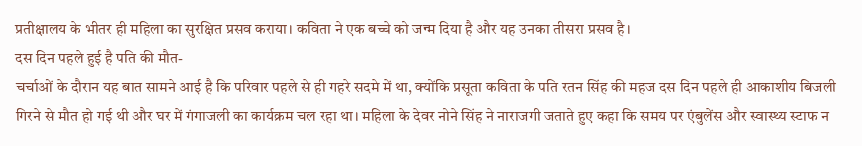प्रतीक्षालय के भीतर ही महिला का सुरक्षित प्रसव कराया। कविता ने एक बच्चे को जन्म दिया है और यह उनका तीसरा प्रसव है।
दस दिन पहले हुई है पति की मौत-
चर्चाओं के दौरान यह बात सामने आई है कि परिवार पहले से ही गहरे सदमे में था, क्योंकि प्रसूता कविता के पति रतन सिंह की महज दस दिन पहले ही आकाशीय बिजली गिरने से मौत हो गई थी और घर में गंगाजली का कार्यक्रम चल रहा था। महिला के देवर नोने सिंह ने नाराजगी जताते हुए कहा कि समय पर एंबुलेंस और स्वास्थ्य स्टाफ न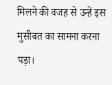मिलने की वजह से उन्हें इस मुसीबत का सामना करना पड़ा।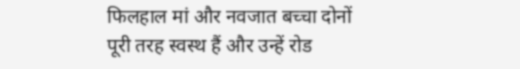फिलहाल मां और नवजात बच्चा दोनों पूरी तरह स्वस्थ हैं और उन्हें रोड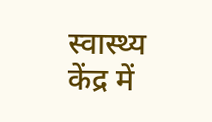स्वास्थ्य केंद्र में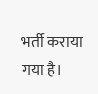भर्ती कराया गया है।